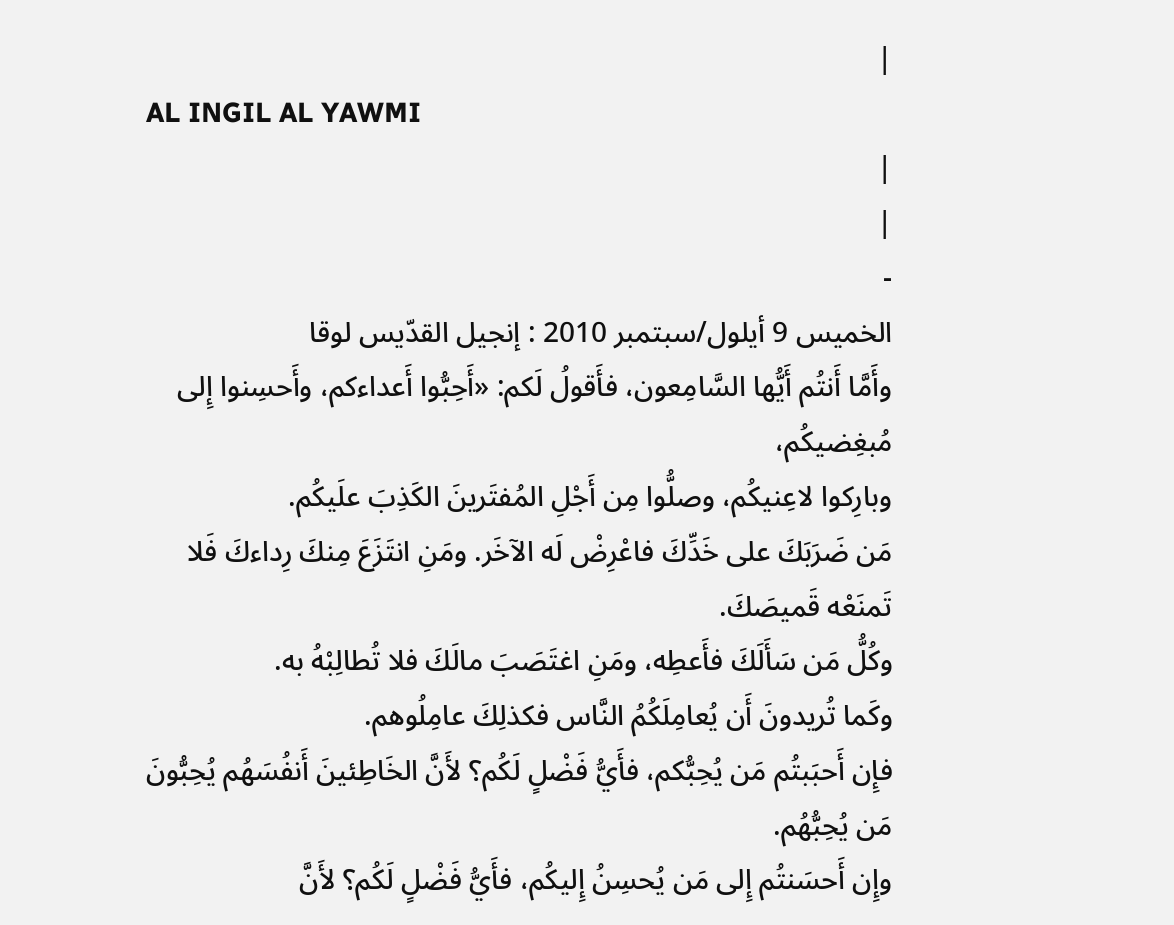|
AL INGIL AL YAWMI
|
|
-
الخميس 9 أيلول/سبتمبر 2010 : إنجيل القدّيس لوقا
وأَمَّا أَنتُم أَيُّها السَّامِعون، فأَقولُ لَكم: «أَحِبُّوا أَعداءكم، وأَحسِنوا إِلى مُبغِضيكُم،
وبارِكوا لاعِنيكُم، وصلُّوا مِن أَجْلِ المُفتَرينَ الكَذِبَ علَيكُم.
مَن ضَرَبَكَ على خَدِّكَ فاعْرِضْ لَه الآخَر. ومَنِ انتَزَعَ مِنكَ رِداءكَ فَلا تَمنَعْه قَميصَكَ.
وكُلُّ مَن سَأَلَكَ فأَعطِه، ومَنِ اغتَصَبَ مالَكَ فلا تُطالِبْهُ به.
وكَما تُريدونَ أَن يُعامِلَكُمُ النَّاس فكذلِكَ عامِلُوهم.
فإِن أَحبَبتُم مَن يُحِبُّكم، فأَيُّ فَضْلٍ لَكُم؟ لأَنَّ الخَاطِئينَ أَنفُسَهُم يُحِبُّونَ مَن يُحِبُّهُم.
وإِن أَحسَنتُم إِلى مَن يُحسِنُ إِليكُم، فأَيُّ فَضْلٍ لَكُم؟ لأَنَّ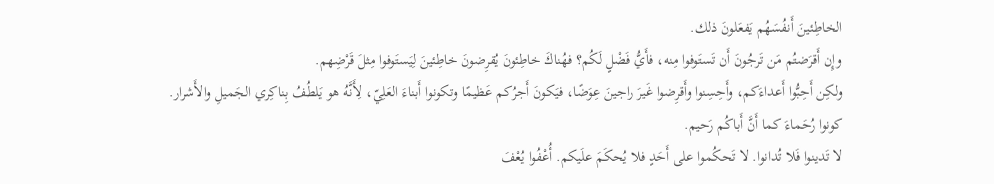الخاطِئينَ أَنفُسَهُم يَفعَلونَ ذلك.
وإِن أَقرَضتُم مَن تَرجُونَ أَن تَستَوفوا مِنه، فأَيُّ فَضْلٍ لَكُم؟ فهُناكَ خاطِئونَ يُقرِضونَ خاطِئينَ لِيَستَوفوا مِثلَ قَرْضِهم.
ولكِن أَحِبُّوا أَعداءَكم، وأَحِسِنوا وأَقرِضوا غَيرَ راجينَ عِوَضًا، فيَكونَ أَجرُكم عَظيمًا وتكونوا أَبناءَ العَلِيّ، لِأَنَّهُ هو يَلطُفُ بِناكِري الجَميلِ والأَشرار.
كونوا رُحَماءَ كما أَنَّ أَباكُم رَحيم.
لا تَدينوا فَلا تُدانوا. لا تَحكُموا على أَحَدٍ فلا يُحكَمَ علَيكم. أُعْفُوا يُعْفَ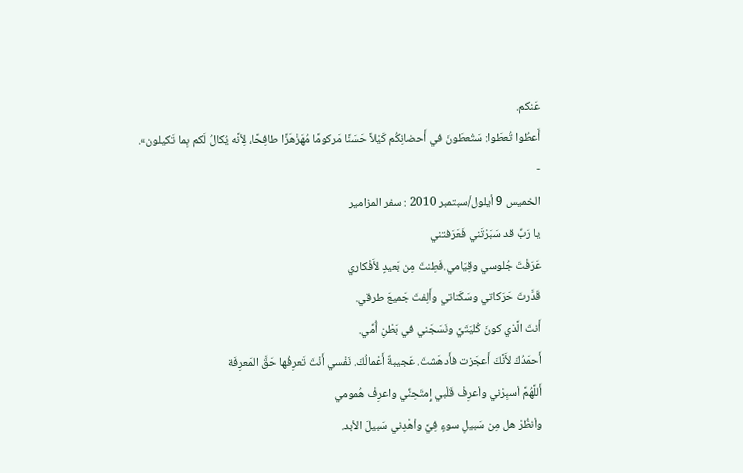عَنكم.
أَعطُوا تُعطَوا: سَتُعطَونَ في أَحضانِكُم كَيْلاً حَسَنًا مَركومًا مُهَزْهَزًا طافِحًا، لِأنَّه يُكالُ لَكم بِما تَكيلون».
-
الخميس 9 أيلول/سبتمبر 2010 : سفر المزامير
يا رَبِّ قد سَبَرْتَني فَعَرَفتني
عَرَفْتَ جُلوسي وقِيَامي.فَطِنتَ مِن بَعيدٍ لأَفْكاري
قَدَّرتَ حَرَكاتي وسَكَناتي وأَلِفتَ جَميعَ طرقي.
أَنتَ الَّذي كونَ كُليَتَيَّ ونَسَجَني في بَطْنِ أُمِّي.
أَحمَدُكَ لأَنَّكَ أَعجَزت فأَدهَشتَ. عَجيبةٌ أَعْمالُكَ. نَفْسي أَنْتَ تَعرِفُها حَقَّ المَعرِفَة
أَللَّهُمَّ اْسبِرْني واْعرِفْ قَلْبي إِمتَحِنِّي واعرِفْ هُمومي
واْنظُرْ هل مِن سَبيلِ سوءٍ فِيَّ واْهْدِني سَبيلَ الأبد.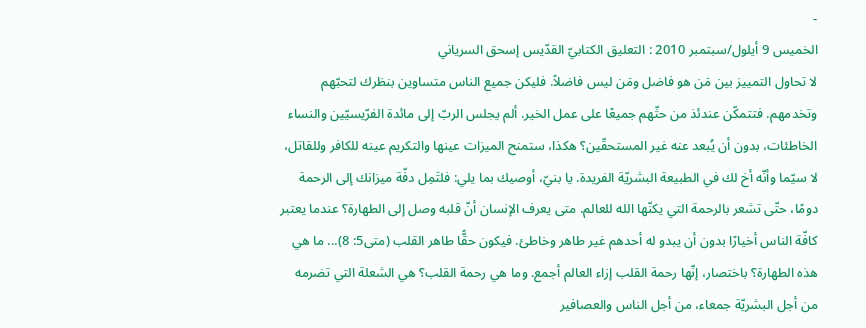-
الخميس 9 أيلول/سبتمبر 2010 : التعليق الكتابيّ القدّيس إسحق السرياني
لا تحاول التمييز بين مَن هو فاضل ومَن ليس فاضلاً. فليكن جميع الناس متساوين بنظرك لتحبّهم وتخدمهم. فتتمكّن عندئذ من حثّهم جميعًا على عمل الخير. ألم يجلس الربّ إلى مائدة الفرّيسيّين والنساء الخاطئات، بدون أن يُبعد عنه غير المستحقّين؟ هكذا، ستمنح الميزات عينها والتكريم عينه للكافر وللقاتل، لا سيّما وأنّه أخ لك في الطبيعة البشريّة الفريدة. يا بنيّ، أوصيك بما يلي: فلتَمِل دفّة ميزانك إلى الرحمة دومًا، حتّى تشعر بالرحمة التي يكنّها الله للعالم. متى يعرف الإنسان أنّ قلبه وصل إلى الطهارة؟ عندما يعتبر كافّة الناس أخيارًا بدون أن يبدو له أحدهم غير طاهر وخاطئ. فيكون حقًّا طاهر القلب (متى5: 8)... ما هي هذه الطهارة؟ باختصار، إنّها رحمة القلب إزاء العالم أجمع. وما هي رحمة القلب؟ هي الشعلة التي تضرمه من أجل البشريّة جمعاء، من أجل الناس والعصافير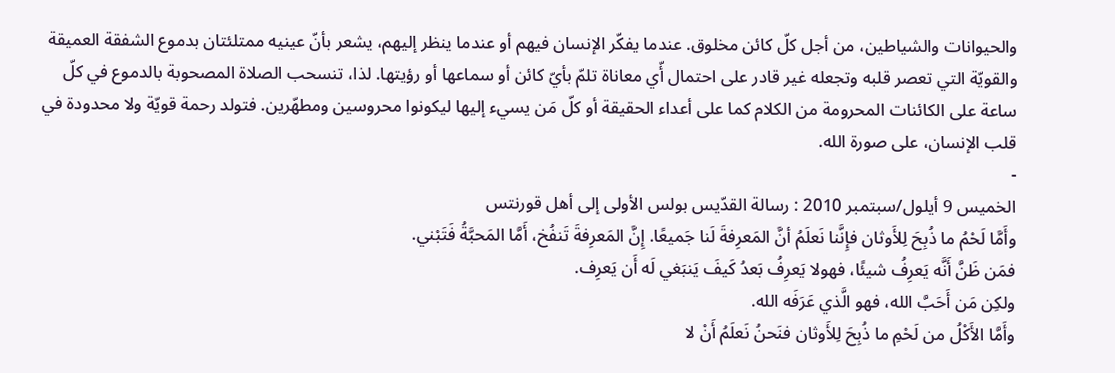والحيوانات والشياطين، من أجل كلّ كائن مخلوق. عندما يفكّر الإنسان فيهم أو عندما ينظر إليهم، يشعر بأنّ عينيه ممتلئتان بدموع الشفقة العميقة والقويّة التي تعصر قلبه وتجعله غير قادر على احتمال أّي معاناة تلمّ بأيّ كائن أو سماعها أو رؤيتها. لذا، تنسحب الصلاة المصحوبة بالدموع في كلّ ساعة على الكائنات المحرومة من الكلام كما على أعداء الحقيقة أو كلّ مَن يسيء إليها ليكونوا محروسين ومطهّرين. فتولد رحمة قويّة ولا محدودة في قلب الإنسان، على صورة الله.
-
الخميس 9 أيلول/سبتمبر 2010 : رسالة القدّيس بولس الأولى إلى أهل قورنتس
وأَمَّا لَحْمُ ما ذُبِحَ لِلأَوثان فإِنَّنا نَعلَمُ أنَّ المَعرِفةَ لَنا جَميعًا. إِنَّ المَعرِفةَ تَنفُخ، أَمَّا المَحبَّةُ فَتَبْني.
فمَن ظَنَّ أَنَّه يَعرِفُ شيئًا، فهولا يَعرِفُ بَعدُ كَيفَ يَنبَغي لَه أَن يَعرِف.
ولكِن مَن أَحَبَّ الله، فهو الَّذي عَرَفَه الله.
وأَمَّا الأَكْلُ من لَحْمِ ما ذُبِحَ لِلأَوثان فنَحنُ نَعلَمُ أَنْ لا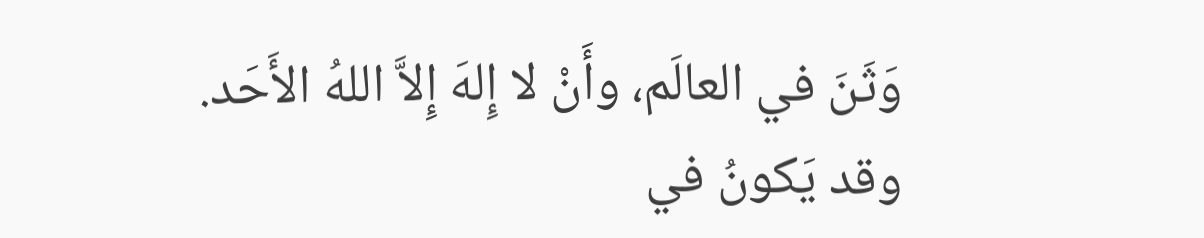وَثَنَ في العالَم، وأَنْ لا إِلهَ إِلاَّ اللهُ الأَحَد.
وقد يَكونُ في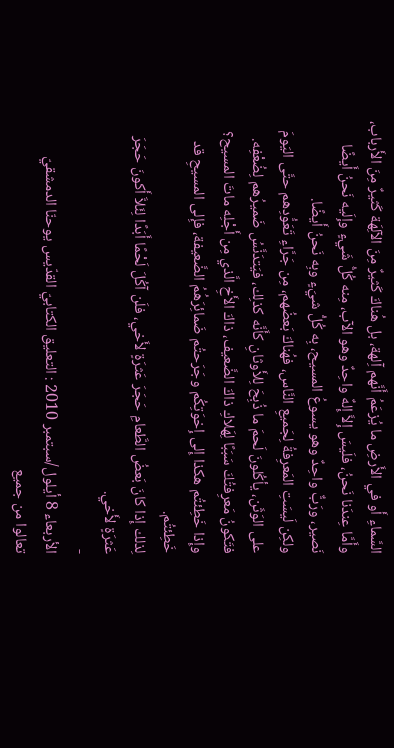السَّماءِ أَو في الأَرضِ ما يُزعَمُ أَنَّهم آِلهة، بل هُناكَ كَثيرٌ مِنَ الآلِهَة كَثيرٌ مِنَ الأَرباب،
وأَمَّا عِندَنا نَحنُ، فلَيسَ إِلاَّ إِلهٌ واحِدٌ وهو الآب، مِنه كُلُّ شَيءٍ وإِلَيه نَحنُ أَيضًا نَصير، ورَبٌّ واحِدٌ وهو يسوعُ المسيح، بِه كُلُّ شيَءٍ وبِه نَحنُ أَيضًا.
ولكِن لَيسَتِ المَعرِفةُ لِجَميعِ النَّاس، فهُناكَ بَعضُهم، مِن جَرَّاءِ تَعَوُّدِهم حتَّى اليَومَ على الوَثَن، يأكُلونَ لَحمَ ما ذُبِحَ لِلأَوثانِ كأَنَّه كذلِك، فيَتدَنَّسُ ضَميرُهم لِضُعْفِه.
فتَكونُ مَعرِفتُكَ سَبَبًا لِهَلاكِ ذاكَ الضَّعيف، ذاكَ الأَخِ الَّذي مِن أَجْلِه ماتَ المسيح؟
وإِذا خَطِئتُم هكذا إِلى إِخوَتِكُم وجَرَحتُم ضَمائِرَهُمُ الضَّعيفة، فإِلى المسيحِ قد خَطِئتُم.
لِذلك إِذا كانَ بَعضُ الطَّعامِ حَجَرَ عَثرَةٍ لأَخي، فلَن آكُلَ لَحْمًا أَبَدًا لِئَلاَّ أَكونَ حَجَرَ عَثرَةٍ لأَخي.
-
الأربعاء 8 أيلول/سبتمبر 2010 : التعليق الكتابيّ القدّيس يوحنّا الدمشقيّ
تعالوا من جميع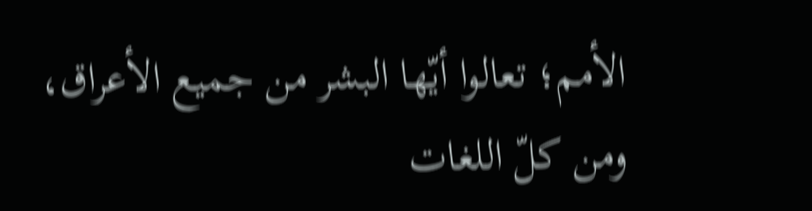الأمم؛ تعالوا أيّها البشر من جميع الأعراق، ومن كلّ اللغات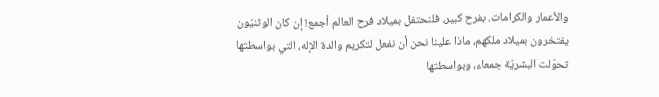والأعمار والكرامات. بفرح كبير، فلنحتفل بميلاد فرح العالم أجمع! إن كان الوثنيّون يفتخرون بميلاد ملكهم، ماذا علينا نحن أن نفعل لتكريم والدة الإله، التي بواسطتها تحوّلت البشريّة جمعاء، وبواسطتها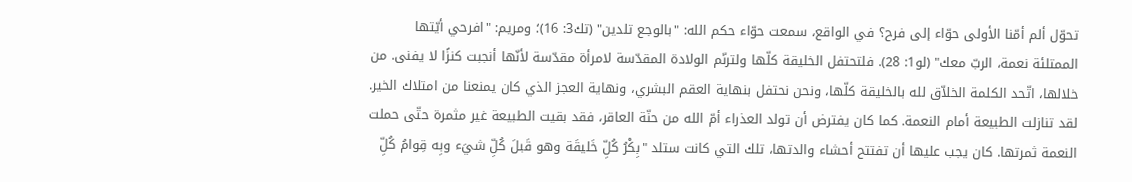تحوّل ألم أمّنا الأولى حوّاء إلى فرح؟ في الواقع، سمعت حوّاء حكم الله: "بالوجع تلدين" (تك3: 16)؛ ومريم: "افرحي أيّتها الممتلئة نعمة، الربّ معك" (لو1: 28). فلتحتفل الخليقة كلّها ولترنّم الولادة المقدّسة لامرأة مقدّسة لأنّها أنجبت كنزًا لا يفنى. من خلالها، اتّحد الكلمة الخلاّق لله بالخليقة كلّها، ونحن نحتفل بنهاية العقم البشري، ونهاية العجز الذي كان يمنعنا من امتلاك الخير. لقد تنازلت الطبيعة أمام النعمة. كما كان يفترض أن تولد العذراء أمّ الله من حنّة العاقر، فقد بقيت الطبيعة غير مثمرة حتّى حملت النعمة ثمرتها. كان يجب عليها أن تفتتح أحشاء والدتها، تلك التي كانت ستلد "بِكْرُ كُلِّ خَليقَة وهو قَبلَ كُلِّ شيَء وبِه قِوامُ كُلِّ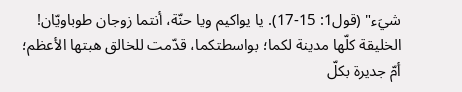شيَء" (قول1: 15-17). يا يواكيم ويا حنّة، أنتما زوجان طوباويّان! الخليقة كلّها مدينة لكما؛ بواسطتكما، قدّمت للخالق هبتها الأعظم؛ أمّ جديرة بكلّ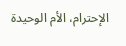الإحترام، الأم الوحيدة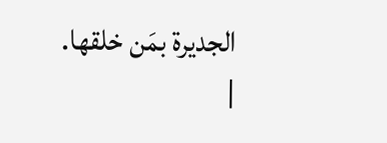الجديرة بمَن خلقها.
|